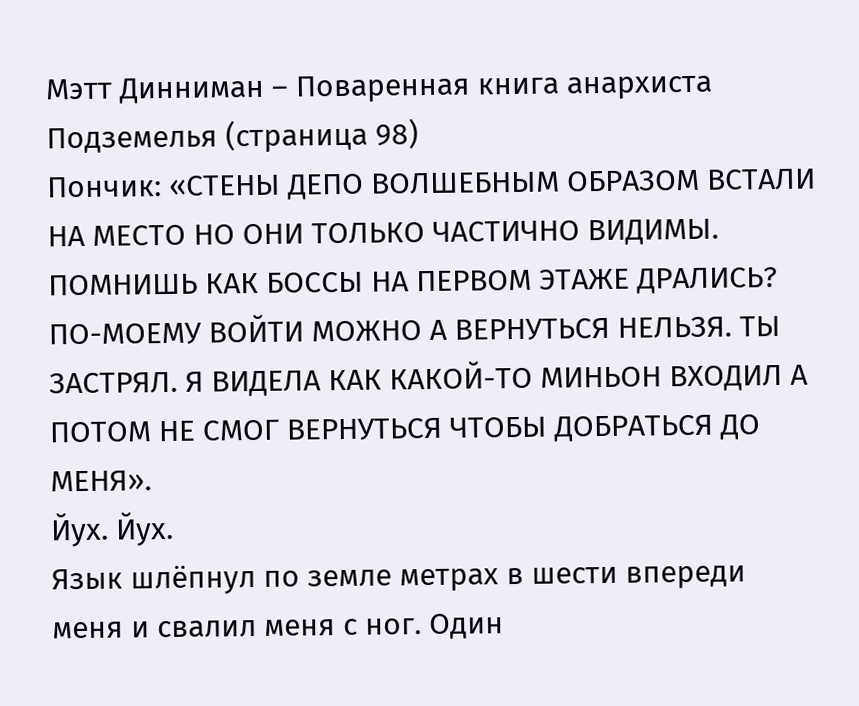Мэтт Динниман – Поваренная книга анархиста Подземелья (страница 98)
Пончик: «СТЕНЫ ДЕПО ВОЛШЕБНЫМ ОБРАЗОМ ВСТАЛИ НА МЕСТО НО ОНИ ТОЛЬКО ЧАСТИЧНО ВИДИМЫ. ПОМНИШЬ КАК БОССЫ НА ПЕРВОМ ЭТАЖЕ ДРАЛИСЬ? ПО-МОЕМУ ВОЙТИ МОЖНО А ВЕРНУТЬСЯ НЕЛЬЗЯ. ТЫ ЗАСТРЯЛ. Я ВИДЕЛА КАК КАКОЙ-ТО МИНЬОН ВХОДИЛ А ПОТОМ НЕ СМОГ ВЕРНУТЬСЯ ЧТОБЫ ДОБРАТЬСЯ ДО МЕНЯ».
Йух. Йух.
Язык шлёпнул по земле метрах в шести впереди меня и свалил меня с ног. Один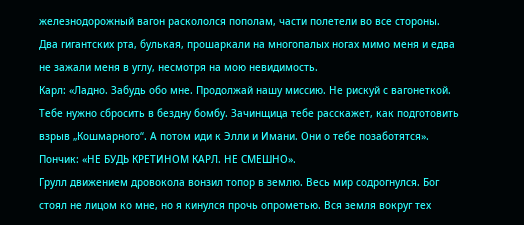железнодорожный вагон раскололся пополам, части полетели во все стороны. Два гигантских рта, булькая, прошаркали на многопалых ногах мимо меня и едва не зажали меня в углу, несмотря на мою невидимость.
Карл: «Ладно. Забудь обо мне. Продолжай нашу миссию. Не рискуй с вагонеткой. Тебе нужно сбросить в бездну бомбу. Зачинщица тебе расскажет, как подготовить взрыв „Кошмарного“. А потом иди к Элли и Имани. Они о тебе позаботятся».
Пончик: «НЕ БУДЬ КРЕТИНОМ КАРЛ. НЕ СМЕШНО».
Грулл движением дровокола вонзил топор в землю. Весь мир содрогнулся. Бог стоял не лицом ко мне, но я кинулся прочь опрометью. Вся земля вокруг тех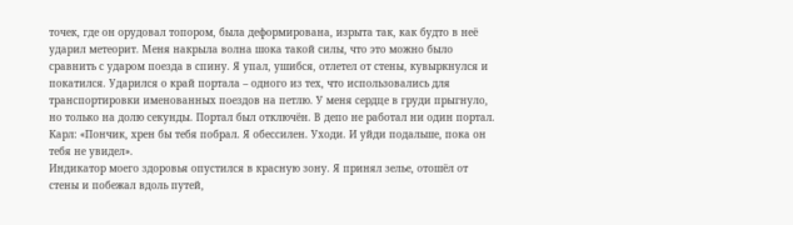точек, где он орудовал топором, была деформирована, изрыта так, как будто в неё ударил метеорит. Меня накрыла волна шока такой силы, что это можно было сравнить с ударом поезда в спину. Я упал, ушибся, отлетел от стены, кувыркнулся и покатился. Ударился о край портала – одного из тех, что использовались для транспортировки именованных поездов на петлю. У меня сердце в груди прыгнуло, но только на долю секунды. Портал был отключён. В депо не работал ни один портал.
Карл: «Пончик, хрен бы тебя побрал. Я обессилен. Уходи. И уйди подальше, пока он тебя не увидел».
Индикатор моего здоровья опустился в красную зону. Я принял зелье, отошёл от стены и побежал вдоль путей,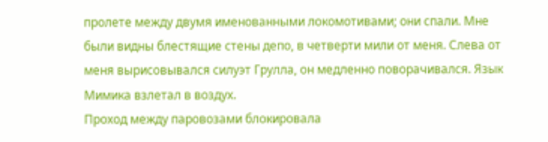пролете между двумя именованными локомотивами; они спали. Мне были видны блестящие стены депо, в четверти мили от меня. Слева от меня вырисовывался силуэт Грулла, он медленно поворачивался. Язык Мимика взлетал в воздух.
Проход между паровозами блокировала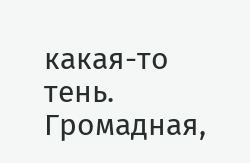какая-то тень. Громадная,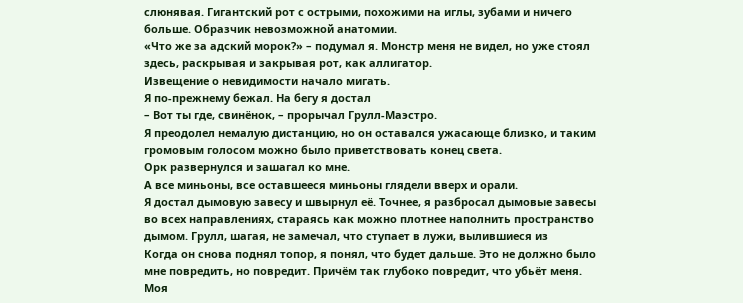слюнявая. Гигантский рот с острыми, похожими на иглы, зубами и ничего больше. Образчик невозможной анатомии.
«Что же за адский морок?» – подумал я. Монстр меня не видел, но уже стоял здесь, раскрывая и закрывая рот, как аллигатор.
Извещение о невидимости начало мигать.
Я по-прежнему бежал. На бегу я достал
– Вот ты где, свинёнок, – прорычал Грулл-Маэстро.
Я преодолел немалую дистанцию, но он оставался ужасающе близко, и таким громовым голосом можно было приветствовать конец света.
Орк развернулся и зашагал ко мне.
А все миньоны, все оставшееся миньоны глядели вверх и орали.
Я достал дымовую завесу и швырнул её. Точнее, я разбросал дымовые завесы во всех направлениях, стараясь как можно плотнее наполнить пространство дымом. Грулл, шагая, не замечал, что ступает в лужи, вылившиеся из
Когда он снова поднял топор, я понял, что будет дальше. Это не должно было мне повредить, но повредит. Причём так глубоко повредит, что убьёт меня. Моя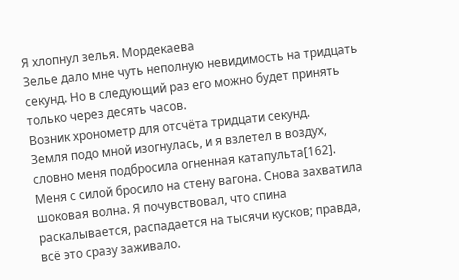Я хлопнул зелья. Мордекаева
Зелье дало мне чуть неполную невидимость на тридцать секунд. Но в следующий раз его можно будет принять только через десять часов.
Возник хронометр для отсчёта тридцати секунд.
Земля подо мной изогнулась, и я взлетел в воздух, словно меня подбросила огненная катапульта[162]. Меня с силой бросило на стену вагона. Снова захватила шоковая волна. Я почувствовал, что спина раскалывается, распадается на тысячи кусков; правда, всё это сразу заживало.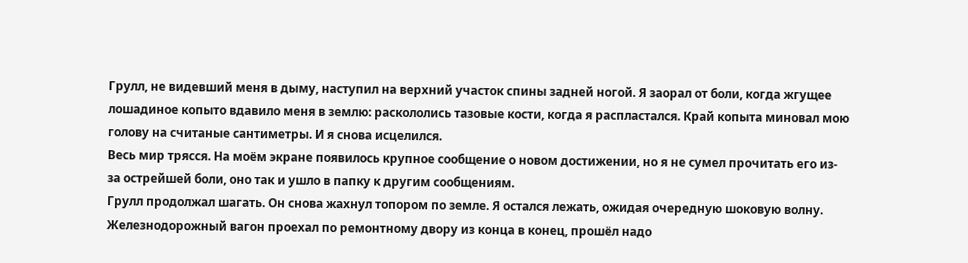Грулл, не видевший меня в дыму, наступил на верхний участок спины задней ногой. Я заорал от боли, когда жгущее лошадиное копыто вдавило меня в землю: раскололись тазовые кости, когда я распластался. Край копыта миновал мою голову на считаные сантиметры. И я снова исцелился.
Весь мир трясся. На моём экране появилось крупное сообщение о новом достижении, но я не сумел прочитать его из-за острейшей боли, оно так и ушло в папку к другим сообщениям.
Грулл продолжал шагать. Он снова жахнул топором по земле. Я остался лежать, ожидая очередную шоковую волну. Железнодорожный вагон проехал по ремонтному двору из конца в конец, прошёл надо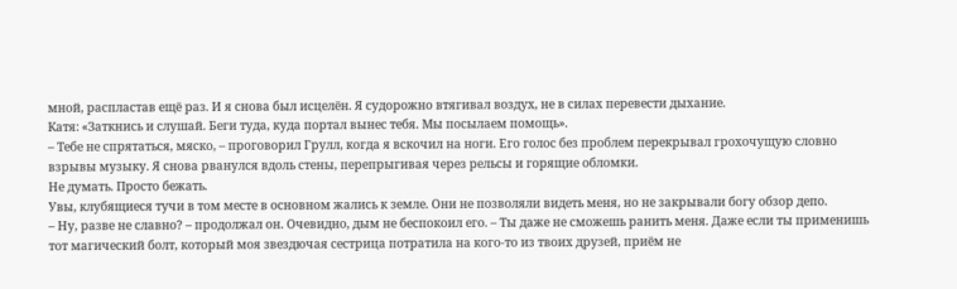мной, распластав ещё раз. И я снова был исцелён. Я судорожно втягивал воздух, не в силах перевести дыхание.
Катя: «Заткнись и слушай. Беги туда, куда портал вынес тебя. Мы посылаем помощь».
– Тебе не спрятаться, мяско, – проговорил Грулл, когда я вскочил на ноги. Его голос без проблем перекрывал грохочущую словно взрывы музыку. Я снова рванулся вдоль стены, перепрыгивая через рельсы и горящие обломки.
Не думать. Просто бежать.
Увы, клубящиеся тучи в том месте в основном жались к земле. Они не позволяли видеть меня, но не закрывали богу обзор депо.
– Ну, разве не славно? – продолжал он. Очевидно, дым не беспокоил его. – Ты даже не сможешь ранить меня. Даже если ты применишь тот магический болт, который моя звездючая сестрица потратила на кого-то из твоих друзей, приём не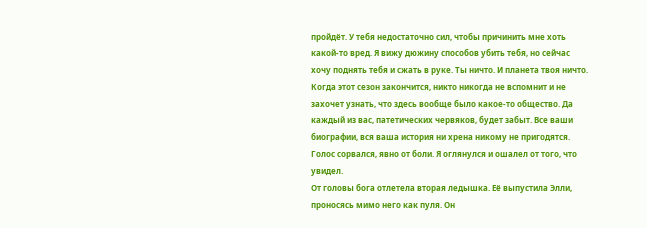пройдёт. У тебя недостаточно сил, чтобы причинить мне хоть какой-то вред. Я вижу дюжину способов убить тебя, но сейчас хочу поднять тебя и сжать в руке. Ты ничто. И планета твоя ничто. Когда этот сезон закончится, никто никогда не вспомнит и не захочет узнать, что здесь вообще было какое-то общество. Да каждый из вас, патетических червяков, будет забыт. Все ваши биографии, вся ваша история ни хрена никому не пригодятся.
Голос сорвался, явно от боли. Я оглянулся и ошалел от того, что увидел.
От головы бога отлетела вторая ледышка. Её выпустила Элли, проносясь мимо него как пуля. Он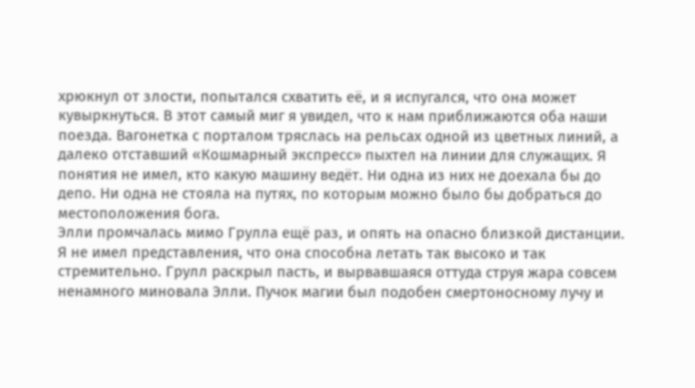хрюкнул от злости, попытался схватить её, и я испугался, что она может кувыркнуться. В этот самый миг я увидел, что к нам приближаются оба наши поезда. Вагонетка с порталом тряслась на рельсах одной из цветных линий, а далеко отставший «Кошмарный экспресс» пыхтел на линии для служащих. Я понятия не имел, кто какую машину ведёт. Ни одна из них не доехала бы до депо. Ни одна не стояла на путях, по которым можно было бы добраться до местоположения бога.
Элли промчалась мимо Грулла ещё раз, и опять на опасно близкой дистанции. Я не имел представления, что она способна летать так высоко и так стремительно. Грулл раскрыл пасть, и вырвавшаяся оттуда струя жара совсем ненамного миновала Элли. Пучок магии был подобен смертоносному лучу и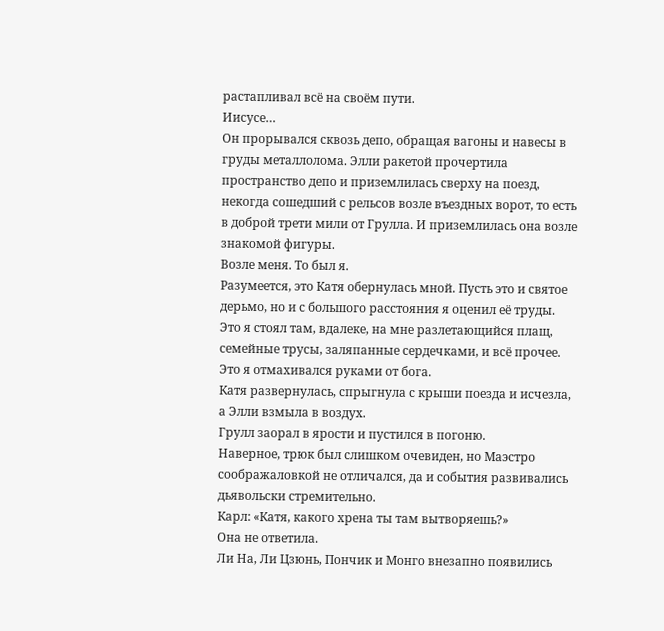растапливал всё на своём пути.
Иисусе…
Он прорывался сквозь депо, обращая вагоны и навесы в груды металлолома. Элли ракетой прочертила пространство депо и приземлилась сверху на поезд, некогда сошедший с рельсов возле въездных ворот, то есть в доброй трети мили от Грулла. И приземлилась она возле знакомой фигуры.
Возле меня. То был я.
Разумеется, это Катя обернулась мной. Пусть это и святое дерьмо, но и с большого расстояния я оценил её труды. Это я стоял там, вдалеке, на мне разлетающийся плащ, семейные трусы, заляпанные сердечками, и всё прочее. Это я отмахивался руками от бога.
Катя развернулась, спрыгнула с крыши поезда и исчезла, а Элли взмыла в воздух.
Грулл заорал в ярости и пустился в погоню.
Наверное, трюк был слишком очевиден, но Маэстро соображаловкой не отличался, да и события развивались дьявольски стремительно.
Карл: «Катя, какого хрена ты там вытворяешь?»
Она не ответила.
Ли На, Ли Цзюнь, Пончик и Монго внезапно появились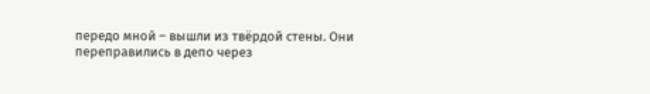передо мной – вышли из твёрдой стены. Они переправились в депо через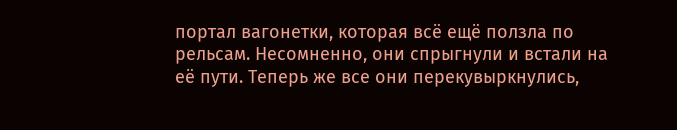портал вагонетки, которая всё ещё ползла по рельсам. Несомненно, они спрыгнули и встали на её пути. Теперь же все они перекувыркнулись,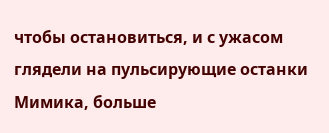чтобы остановиться, и с ужасом глядели на пульсирующие останки Мимика, больше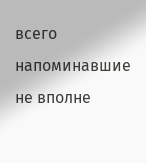всего напоминавшие не вполне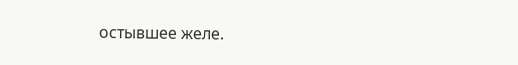остывшее желе.